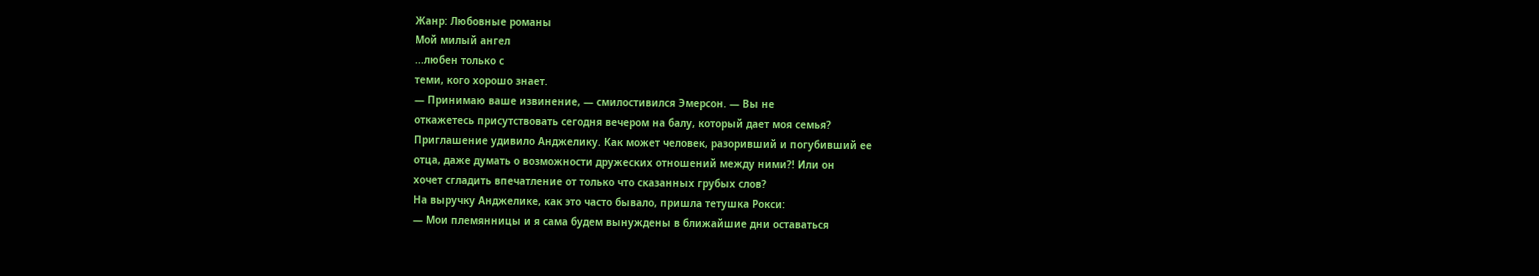Жанр: Любовные романы
Мой милый ангел
...любен только с
теми, кого хорошо знает.
— Принимаю ваше извинение, — смилостивился Эмерсон. — Вы не
откажетесь присутствовать сегодня вечером на балу, который дает моя семья?
Приглашение удивило Анджелику. Как может человек, разоривший и погубивший ее
отца, даже думать о возможности дружеских отношений между ними?! Или он
хочет сгладить впечатление от только что сказанных грубых слов?
На выручку Анджелике, как это часто бывало, пришла тетушка Рокси:
— Мои племянницы и я сама будем вынуждены в ближайшие дни оставаться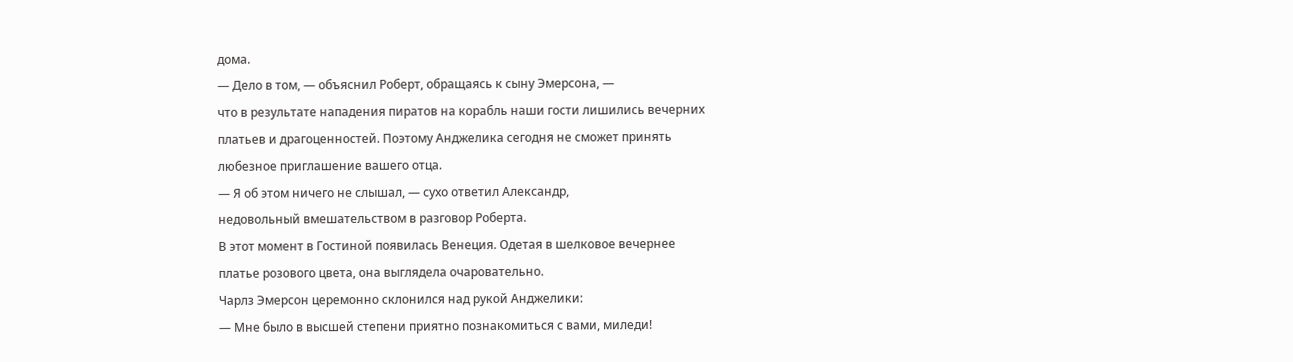дома.
— Дело в том, — объяснил Роберт, обращаясь к сыну Эмерсона, —
что в результате нападения пиратов на корабль наши гости лишились вечерних
платьев и драгоценностей. Поэтому Анджелика сегодня не сможет принять
любезное приглашение вашего отца.
— Я об этом ничего не слышал, — сухо ответил Александр,
недовольный вмешательством в разговор Роберта.
В этот момент в Гостиной появилась Венеция. Одетая в шелковое вечернее
платье розового цвета, она выглядела очаровательно.
Чарлз Эмерсон церемонно склонился над рукой Анджелики:
— Мне было в высшей степени приятно познакомиться с вами, миледи!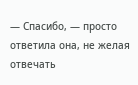— Спасибо, — просто ответила она, не желая отвечать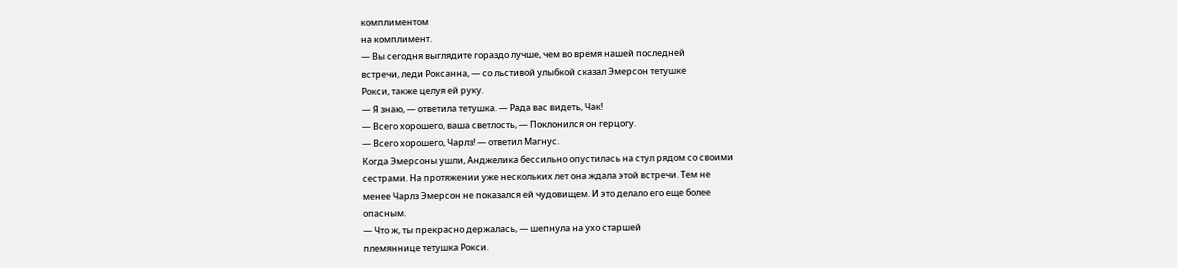комплиментом
на комплимент.
— Вы сегодня выглядите гораздо лучше, чем во время нашей последней
встречи, леди Роксанна, — со льстивой улыбкой сказал Эмерсон тетушке
Рокси, также целуя ей руку.
— Я знаю, — ответила тетушка. — Рада вас видеть, Чак!
— Всего хорошего, ваша светлость, — Поклонился он герцогу.
— Всего хорошего, Чарлз! — ответил Магнус.
Когда Эмерсоны ушли, Анджелика бессильно опустилась на стул рядом со своими
сестрами. На протяжении уже нескольких лет она ждала этой встречи. Тем не
менее Чарлз Эмерсон не показался ей чудовищем. И это делало его еще более
опасным.
— Что ж, ты прекрасно держалась, — шепнула на ухо старшей
племяннице тетушка Рокси.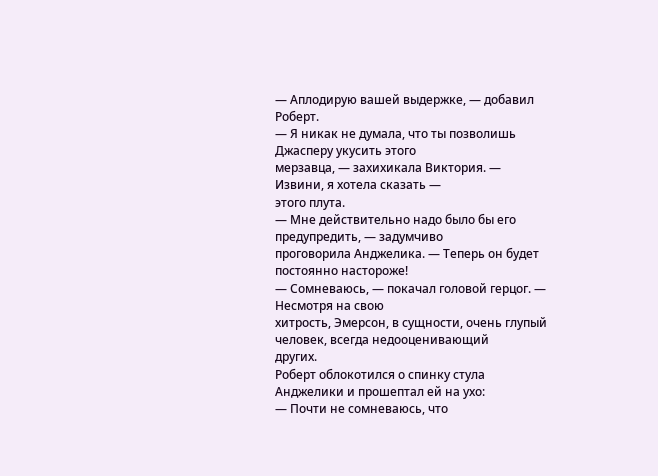— Аплодирую вашей выдержке, — добавил Роберт.
— Я никак не думала, что ты позволишь Джасперу укусить этого
мерзавца, — захихикала Виктория. — Извини, я хотела сказать —
этого плута.
— Мне действительно надо было бы его предупредить, — задумчиво
проговорила Анджелика. — Теперь он будет постоянно настороже!
— Сомневаюсь, — покачал головой герцог. — Несмотря на свою
хитрость, Эмерсон, в сущности, очень глупый человек, всегда недооценивающий
других.
Роберт облокотился о спинку стула Анджелики и прошептал ей на ухо:
— Почти не сомневаюсь, что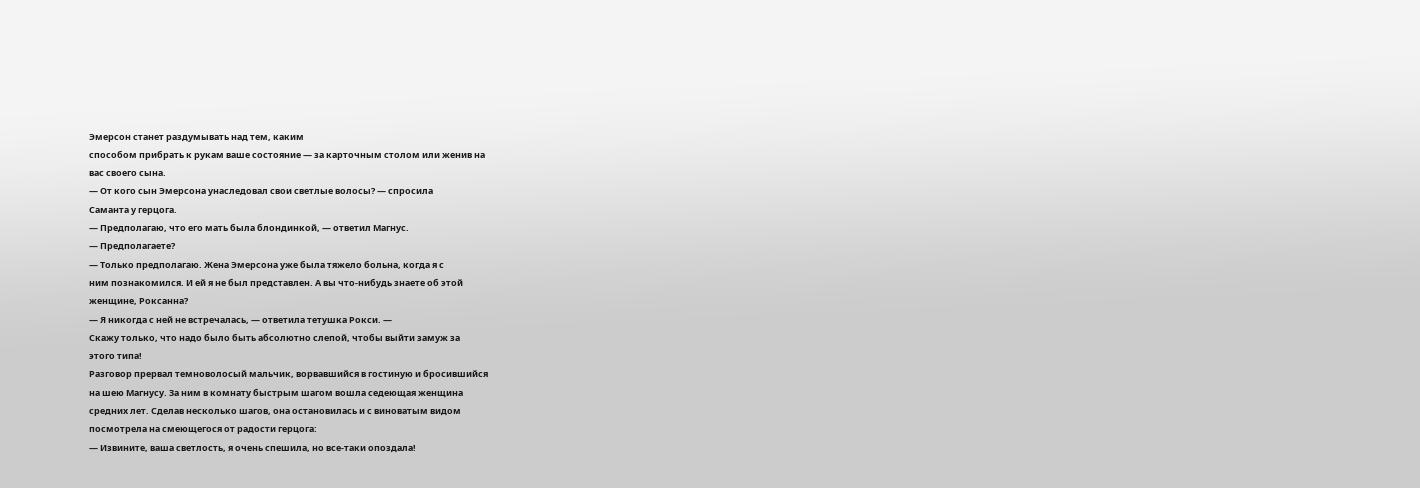Эмерсон станет раздумывать над тем, каким
способом прибрать к рукам ваше состояние — за карточным столом или женив на
вас своего сына.
— От кого сын Эмерсона унаследовал свои светлые волосы? — спросила
Саманта у герцога.
— Предполагаю, что его мать была блондинкой, — ответил Магнус.
— Предполагаете?
— Только предполагаю. Жена Эмерсона уже была тяжело больна, когда я с
ним познакомился. И ей я не был представлен. А вы что-нибудь знаете об этой
женщине, Роксанна?
— Я никогда с ней не встречалась, — ответила тетушка Рокси. —
Скажу только, что надо было быть абсолютно слепой, чтобы выйти замуж за
этого типа!
Разговор прервал темноволосый мальчик, ворвавшийся в гостиную и бросившийся
на шею Магнусу. За ним в комнату быстрым шагом вошла седеющая женщина
средних лет. Сделав несколько шагов, она остановилась и с виноватым видом
посмотрела на смеющегося от радости герцога:
— Извините, ваша светлость, я очень спешила, но все-таки опоздала!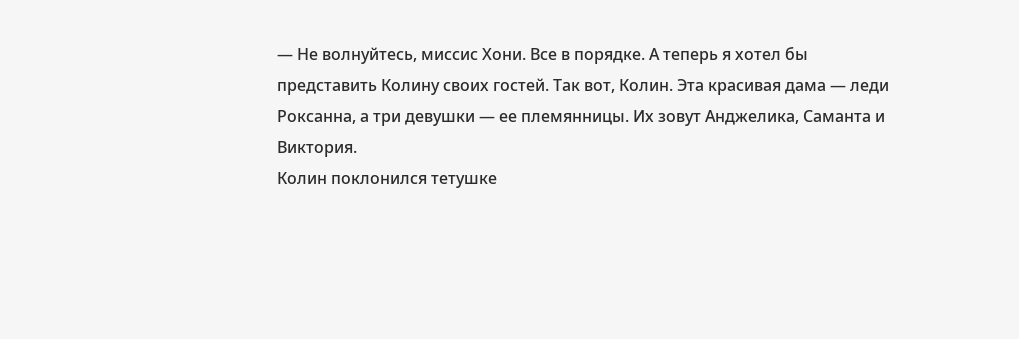— Не волнуйтесь, миссис Хони. Все в порядке. А теперь я хотел бы
представить Колину своих гостей. Так вот, Колин. Эта красивая дама — леди
Роксанна, а три девушки — ее племянницы. Их зовут Анджелика, Саманта и
Виктория.
Колин поклонился тетушке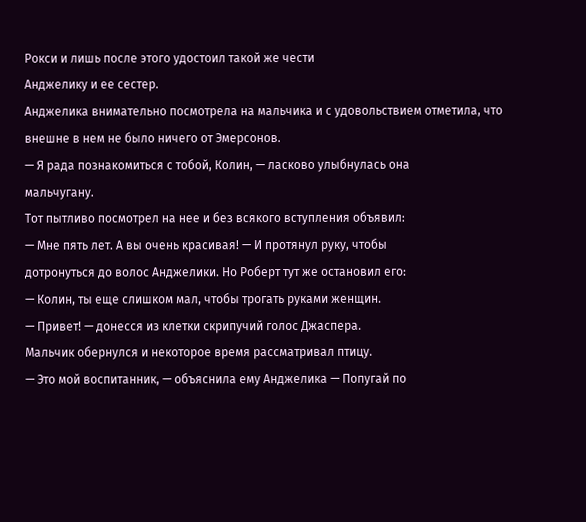Рокси и лишь после этого удостоил такой же чести
Анджелику и ее сестер.
Анджелика внимательно посмотрела на мальчика и с удовольствием отметила, что
внешне в нем не было ничего от Эмерсонов.
— Я рада познакомиться с тобой, Колин, — ласково улыбнулась она
мальчугану.
Тот пытливо посмотрел на нее и без всякого вступления объявил:
— Мне пять лет. А вы очень красивая! — И протянул руку, чтобы
дотронуться до волос Анджелики. Но Роберт тут же остановил его:
— Колин, ты еще слишком мал, чтобы трогать руками женщин.
— Привет! — донесся из клетки скрипучий голос Джаспера.
Мальчик обернулся и некоторое время рассматривал птицу.
— Это мой воспитанник, — объяснила ему Анджелика — Попугай по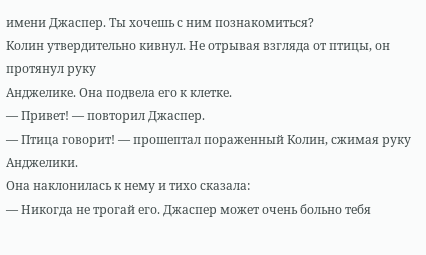имени Джаспер. Ты хочешь с ним познакомиться?
Колин утвердительно кивнул. Не отрывая взгляда от птицы, он протянул руку
Анджелике. Она подвела его к клетке.
— Привет! — повторил Джаспер.
— Птица говорит! — прошептал пораженный Колин, сжимая руку
Анджелики.
Она наклонилась к нему и тихо сказала:
— Никогда не трогай его. Джаспер может очень больно тебя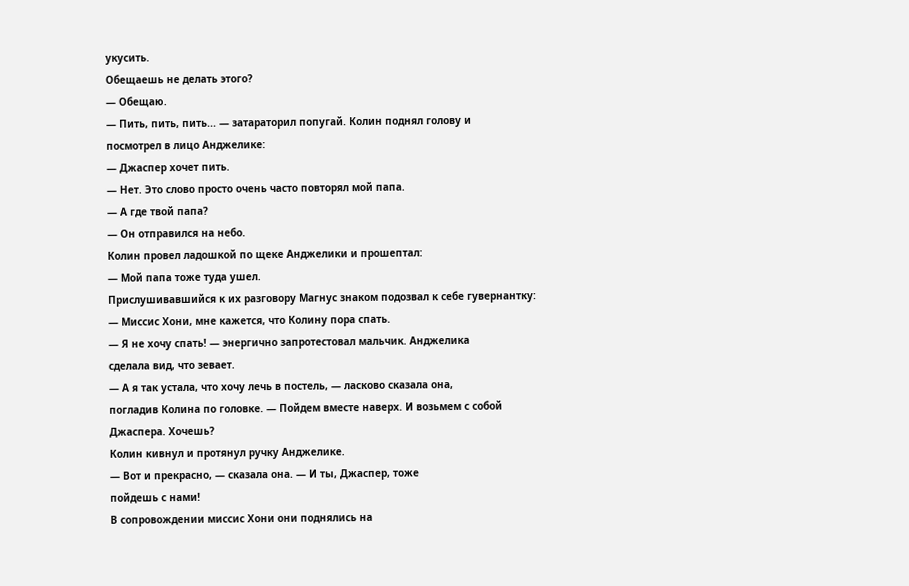укусить.
Обещаешь не делать этого?
— Обещаю.
— Пить, пить, пить... — затараторил попугай. Колин поднял голову и
посмотрел в лицо Анджелике:
— Джаспер хочет пить.
— Нет. Это слово просто очень часто повторял мой папа.
— А где твой папа?
— Он отправился на небо.
Колин провел ладошкой по щеке Анджелики и прошептал:
— Мой папа тоже туда ушел.
Прислушивавшийся к их разговору Магнус знаком подозвал к себе гувернантку:
— Миссис Хони, мне кажется, что Колину пора спать.
— Я не хочу спать! — энергично запротестовал мальчик. Анджелика
сделала вид, что зевает.
— А я так устала, что хочу лечь в постель, — ласково сказала она,
погладив Колина по головке. — Пойдем вместе наверх. И возьмем с собой
Джаспера. Хочешь?
Колин кивнул и протянул ручку Анджелике.
— Вот и прекрасно, — сказала она. — И ты, Джаспер, тоже
пойдешь с нами!
В сопровождении миссис Хони они поднялись на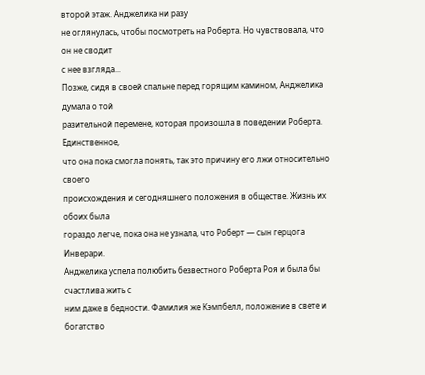второй этаж. Анджелика ни разу
не оглянулась, чтобы посмотреть на Роберта. Но чувствовала, что он не сводит
с нее взгляда...
Позже, сидя в своей спальне перед горящим камином, Анджелика думала о той
разительной перемене, которая произошла в поведении Роберта. Единственное,
что она пока смогла понять, так это причину его лжи относительно своего
происхождения и сегодняшнего положения в обществе. Жизнь их обоих была
гораздо легче, пока она не узнала, что Роберт — сын герцога Инверари.
Анджелика успела полюбить безвестного Роберта Роя и была бы счастлива жить с
ним даже в бедности. Фамилия же Кэмпбелл, положение в свете и богатство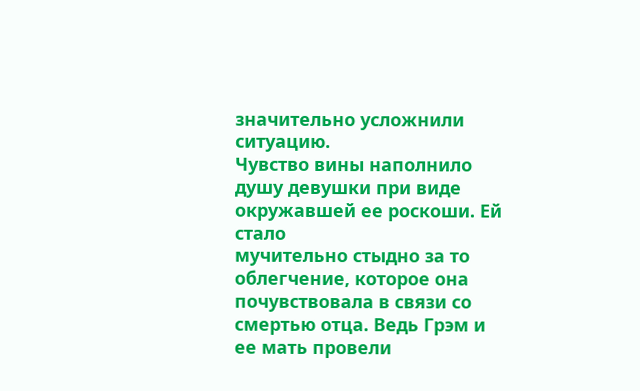значительно усложнили ситуацию.
Чувство вины наполнило душу девушки при виде окружавшей ее роскоши. Ей стало
мучительно стыдно за то облегчение, которое она почувствовала в связи со
смертью отца. Ведь Грэм и ее мать провели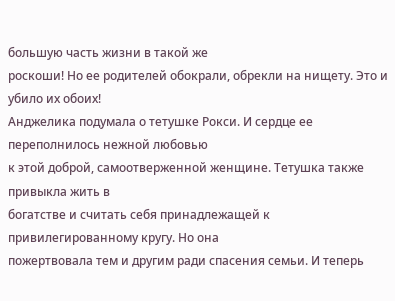большую часть жизни в такой же
роскоши! Но ее родителей обокрали, обрекли на нищету. Это и убило их обоих!
Анджелика подумала о тетушке Рокси. И сердце ее переполнилось нежной любовью
к этой доброй, самоотверженной женщине. Тетушка также привыкла жить в
богатстве и считать себя принадлежащей к привилегированному кругу. Но она
пожертвовала тем и другим ради спасения семьи. И теперь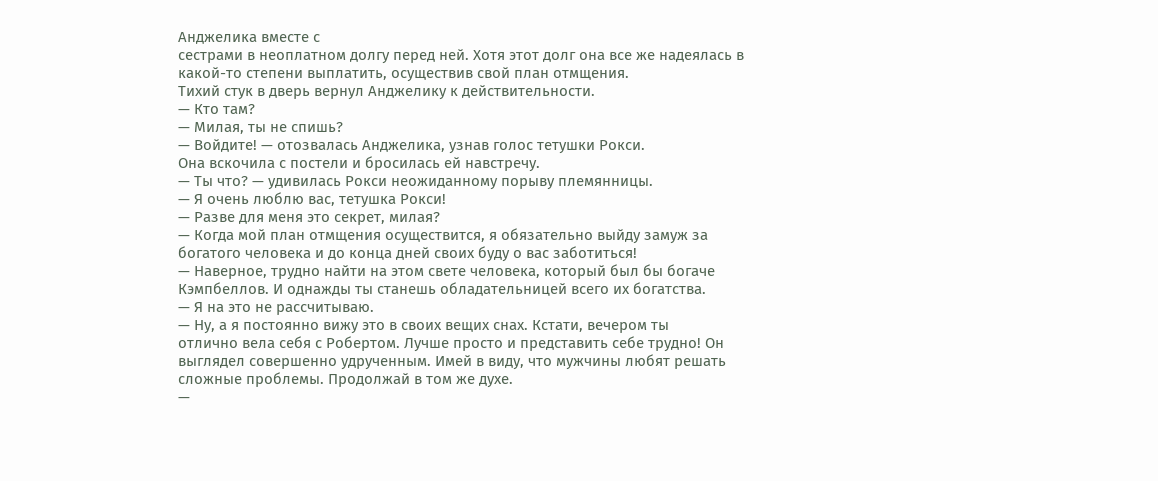Анджелика вместе с
сестрами в неоплатном долгу перед ней. Хотя этот долг она все же надеялась в
какой-то степени выплатить, осуществив свой план отмщения.
Тихий стук в дверь вернул Анджелику к действительности.
— Кто там?
— Милая, ты не спишь?
— Войдите! — отозвалась Анджелика, узнав голос тетушки Рокси.
Она вскочила с постели и бросилась ей навстречу.
— Ты что? — удивилась Рокси неожиданному порыву племянницы.
— Я очень люблю вас, тетушка Рокси!
— Разве для меня это секрет, милая?
— Когда мой план отмщения осуществится, я обязательно выйду замуж за
богатого человека и до конца дней своих буду о вас заботиться!
— Наверное, трудно найти на этом свете человека, который был бы богаче
Кэмпбеллов. И однажды ты станешь обладательницей всего их богатства.
— Я на это не рассчитываю.
— Ну, а я постоянно вижу это в своих вещих снах. Кстати, вечером ты
отлично вела себя с Робертом. Лучше просто и представить себе трудно! Он
выглядел совершенно удрученным. Имей в виду, что мужчины любят решать
сложные проблемы. Продолжай в том же духе.
—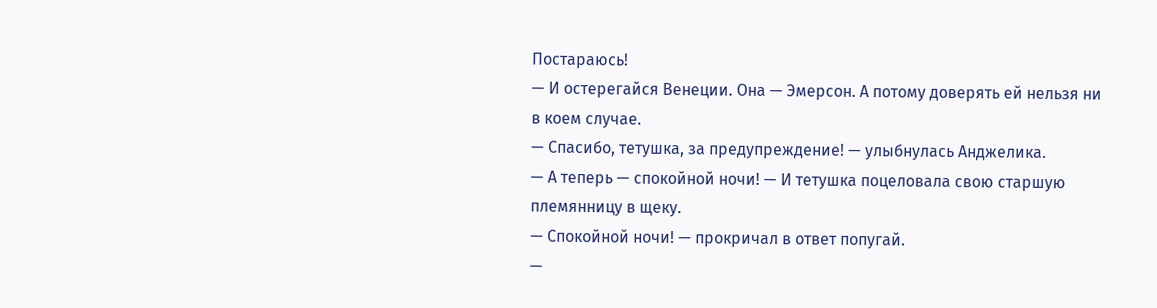Постараюсь!
— И остерегайся Венеции. Она — Эмерсон. А потому доверять ей нельзя ни
в коем случае.
— Спасибо, тетушка, за предупреждение! — улыбнулась Анджелика.
— А теперь — спокойной ночи! — И тетушка поцеловала свою старшую
племянницу в щеку.
— Спокойной ночи! — прокричал в ответ попугай.
—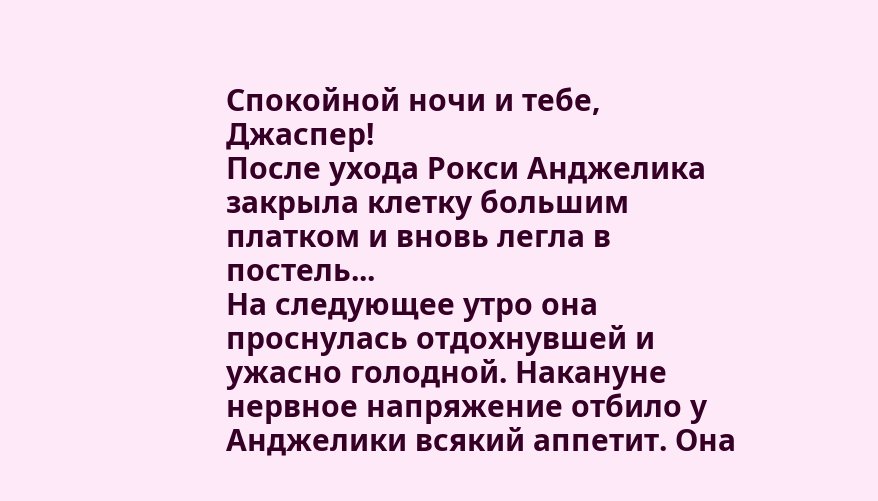Спокойной ночи и тебе, Джаспер!
После ухода Рокси Анджелика закрыла клетку большим платком и вновь легла в
постель...
На следующее утро она проснулась отдохнувшей и ужасно голодной. Накануне
нервное напряжение отбило у Анджелики всякий аппетит. Она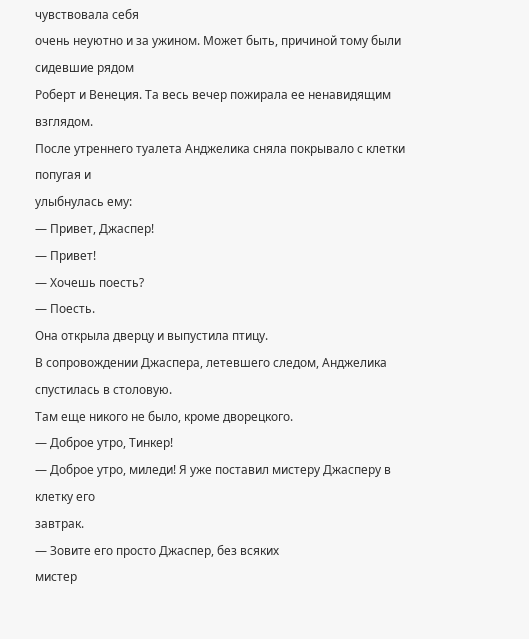чувствовала себя
очень неуютно и за ужином. Может быть, причиной тому были сидевшие рядом
Роберт и Венеция. Та весь вечер пожирала ее ненавидящим взглядом.
После утреннего туалета Анджелика сняла покрывало с клетки попугая и
улыбнулась ему:
— Привет, Джаспер!
— Привет!
— Хочешь поесть?
— Поесть.
Она открыла дверцу и выпустила птицу.
В сопровождении Джаспера, летевшего следом, Анджелика спустилась в столовую.
Там еще никого не было, кроме дворецкого.
— Доброе утро, Тинкер!
— Доброе утро, миледи! Я уже поставил мистеру Джасперу в клетку его
завтрак.
— Зовите его просто Джаспер, без всяких
мистер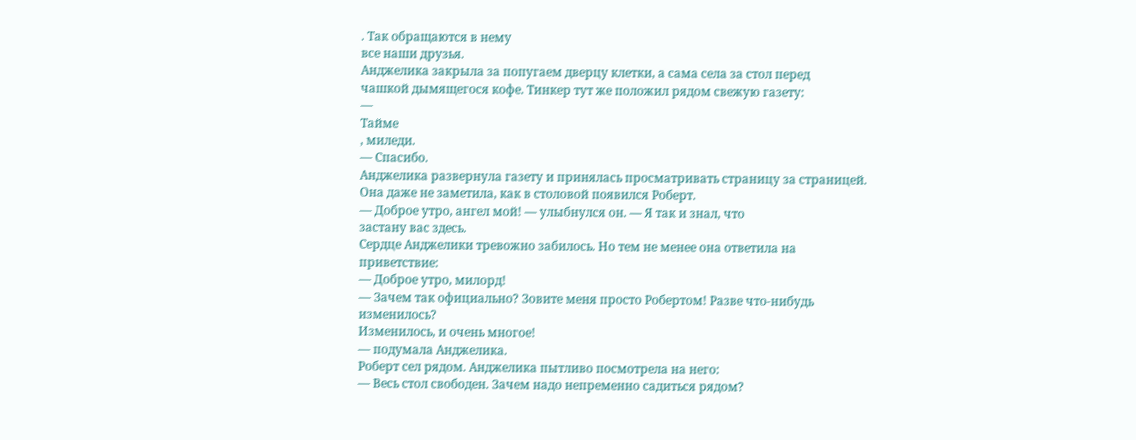. Так обращаются в нему
все наши друзья.
Анджелика закрыла за попугаем дверцу клетки, а сама села за стол перед
чашкой дымящегося кофе. Тинкер тут же положил рядом свежую газету:
—
Тайме
, миледи.
— Спасибо.
Анджелика развернула газету и принялась просматривать страницу за страницей.
Она даже не заметила, как в столовой появился Роберт.
— Доброе утро, ангел мой! — улыбнулся он. — Я так и знал, что
застану вас здесь.
Сердце Анджелики тревожно забилось. Но тем не менее она ответила на
приветствие:
— Доброе утро, милорд!
— Зачем так официально? Зовите меня просто Робертом! Разве что-нибудь
изменилось?
Изменилось, и очень многое!
— подумала Анджелика.
Роберт сел рядом. Анджелика пытливо посмотрела на него:
— Весь стол свободен. Зачем надо непременно садиться рядом?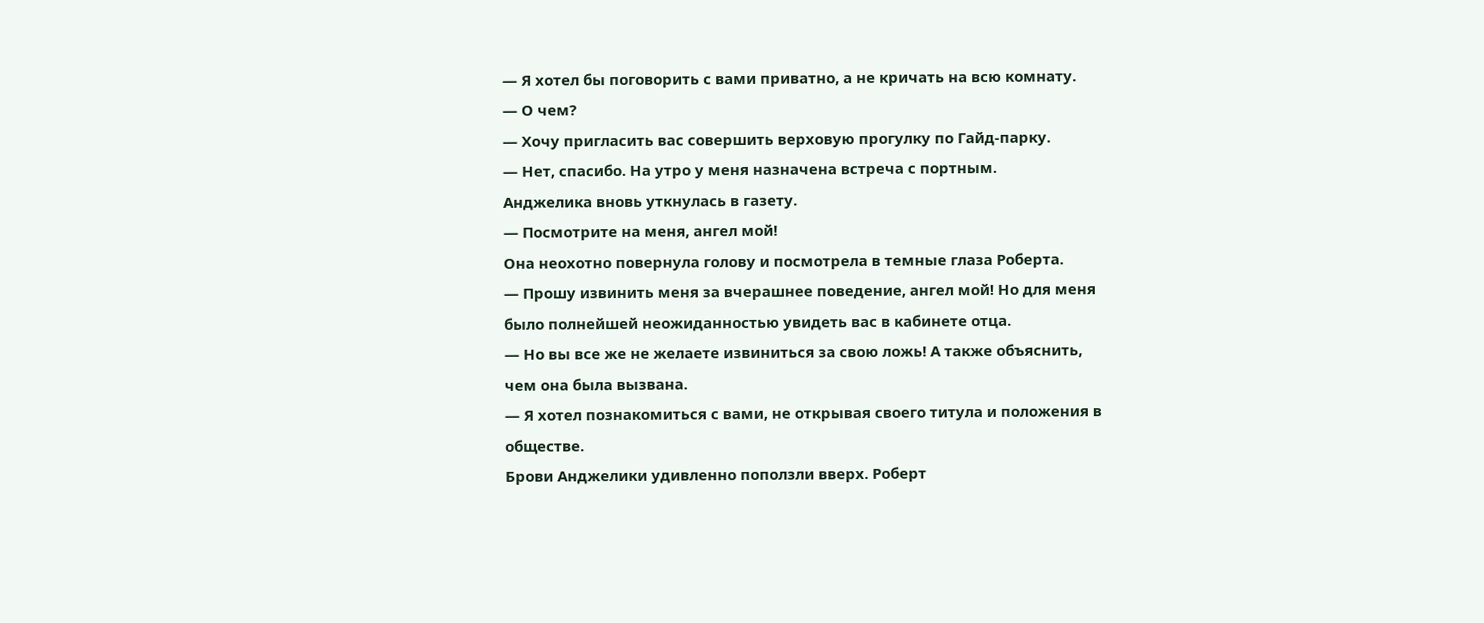— Я хотел бы поговорить с вами приватно, а не кричать на всю комнату.
— О чем?
— Хочу пригласить вас совершить верховую прогулку по Гайд-парку.
— Нет, спасибо. На утро у меня назначена встреча с портным.
Анджелика вновь уткнулась в газету.
— Посмотрите на меня, ангел мой!
Она неохотно повернула голову и посмотрела в темные глаза Роберта.
— Прошу извинить меня за вчерашнее поведение, ангел мой! Но для меня
было полнейшей неожиданностью увидеть вас в кабинете отца.
— Но вы все же не желаете извиниться за свою ложь! А также объяснить,
чем она была вызвана.
— Я хотел познакомиться с вами, не открывая своего титула и положения в
обществе.
Брови Анджелики удивленно поползли вверх. Роберт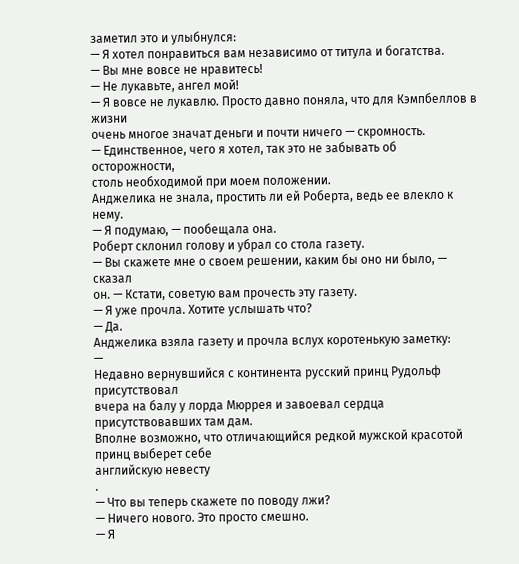заметил это и улыбнулся:
— Я хотел понравиться вам независимо от титула и богатства.
— Вы мне вовсе не нравитесь!
— Не лукавьте, ангел мой!
— Я вовсе не лукавлю. Просто давно поняла, что для Кэмпбеллов в жизни
очень многое значат деньги и почти ничего — скромность.
— Единственное, чего я хотел, так это не забывать об осторожности,
столь необходимой при моем положении.
Анджелика не знала, простить ли ей Роберта, ведь ее влекло к нему.
— Я подумаю, — пообещала она.
Роберт склонил голову и убрал со стола газету.
— Вы скажете мне о своем решении, каким бы оно ни было, — сказал
он. — Кстати, советую вам прочесть эту газету.
— Я уже прочла. Хотите услышать что?
— Да.
Анджелика взяла газету и прочла вслух коротенькую заметку:
—
Недавно вернувшийся с континента русский принц Рудольф присутствовал
вчера на балу у лорда Мюррея и завоевал сердца присутствовавших там дам.
Вполне возможно, что отличающийся редкой мужской красотой принц выберет себе
английскую невесту
.
— Что вы теперь скажете по поводу лжи?
— Ничего нового. Это просто смешно.
— Я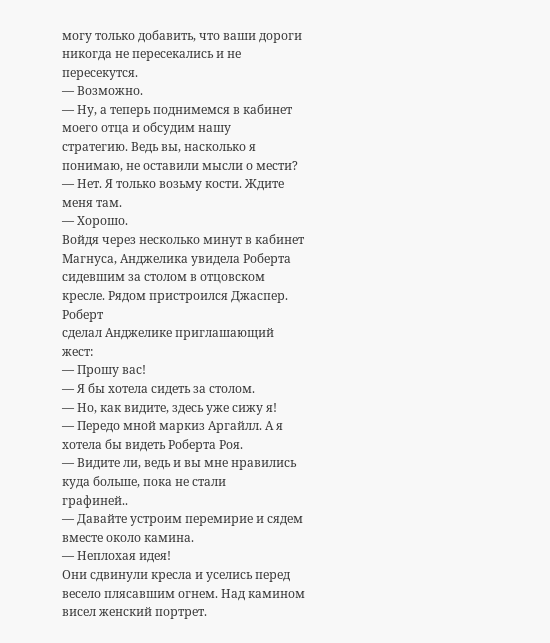могу только добавить, что ваши дороги никогда не пересекались и не
пересекутся.
— Возможно.
— Ну, а теперь поднимемся в кабинет моего отца и обсудим нашу
стратегию. Ведь вы, насколько я понимаю, не оставили мысли о мести?
— Нет. Я только возьму кости. Ждите меня там.
— Хорошо.
Войдя через несколько минут в кабинет Магнуса, Анджелика увидела Роберта
сидевшим за столом в отцовском кресле. Рядом пристроился Джаспер. Роберт
сделал Анджелике приглашающий жест:
— Прошу вас!
— Я бы хотела сидеть за столом.
— Но, как видите, здесь уже сижу я!
— Передо мной маркиз Аргайлл. А я хотела бы видеть Роберта Роя.
— Видите ли, ведь и вы мне нравились куда больше, пока не стали
графиней..
— Давайте устроим перемирие и сядем вместе около камина.
— Неплохая идея!
Они сдвинули кресла и уселись перед весело плясавшим огнем. Над камином
висел женский портрет.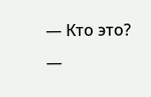— Кто это? —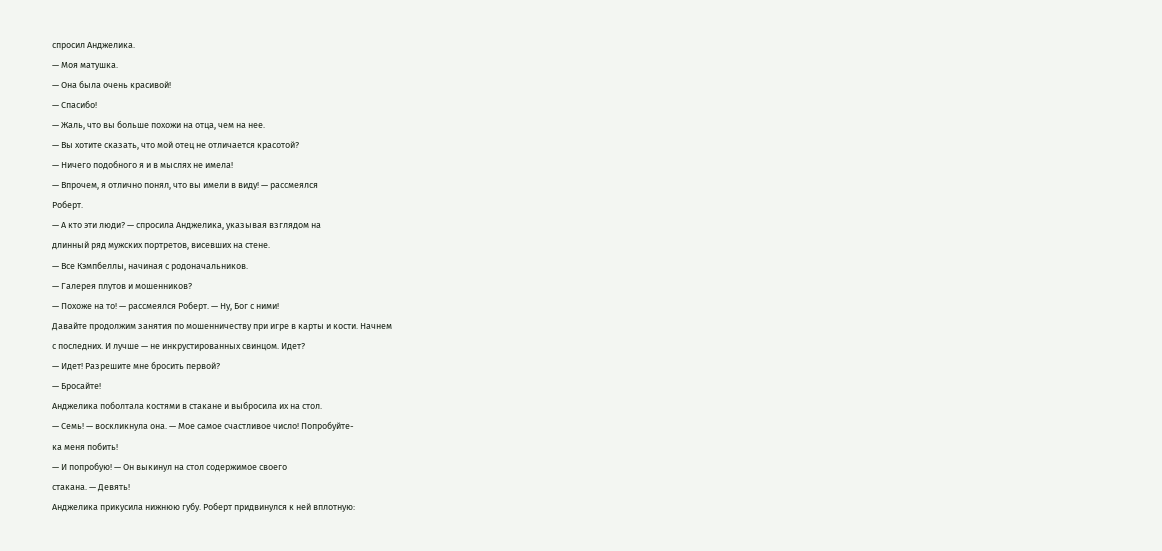спросил Анджелика.
— Моя матушка.
— Она была очень красивой!
— Спасибо!
— Жаль, что вы больше похожи на отца, чем на нее.
— Вы хотите сказать, что мой отец не отличается красотой?
— Ничего подобного я и в мыслях не имела!
— Впрочем, я отлично понял, что вы имели в виду! — рассмеялся
Роберт.
— А кто эти люди? — спросила Анджелика, указывая взглядом на
длинный ряд мужских портретов, висевших на стене.
— Все Кэмпбеллы, начиная с родоначальников.
— Галерея плутов и мошенников?
— Похоже на то! — рассмеялся Роберт. — Ну, Бог с ними!
Давайте продолжим занятия по мошенничеству при игре в карты и кости. Начнем
с последних. И лучше — не инкрустированных свинцом. Идет?
— Идет! Разрешите мне бросить первой?
— Бросайте!
Анджелика поболтала костями в стакане и выбросила их на стол.
— Семь! — воскликнула она. — Мое самое счастливое число! Попробуйте-
ка меня побить!
— И попробую! — Он выкинул на стол содержимое своего
стакана. — Девять!
Анджелика прикусила нижнюю губу. Роберт придвинулся к ней вплотную: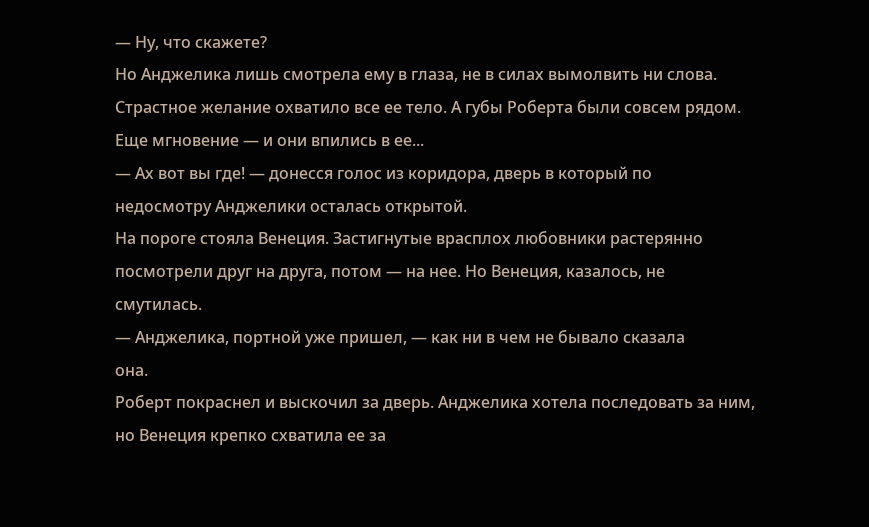— Ну, что скажете?
Но Анджелика лишь смотрела ему в глаза, не в силах вымолвить ни слова.
Страстное желание охватило все ее тело. А губы Роберта были совсем рядом.
Еще мгновение — и они впились в ее...
— Ах вот вы где! — донесся голос из коридора, дверь в который по
недосмотру Анджелики осталась открытой.
На пороге стояла Венеция. Застигнутые врасплох любовники растерянно
посмотрели друг на друга, потом — на нее. Но Венеция, казалось, не
смутилась.
— Анджелика, портной уже пришел, — как ни в чем не бывало сказала
она.
Роберт покраснел и выскочил за дверь. Анджелика хотела последовать за ним,
но Венеция крепко схватила ее за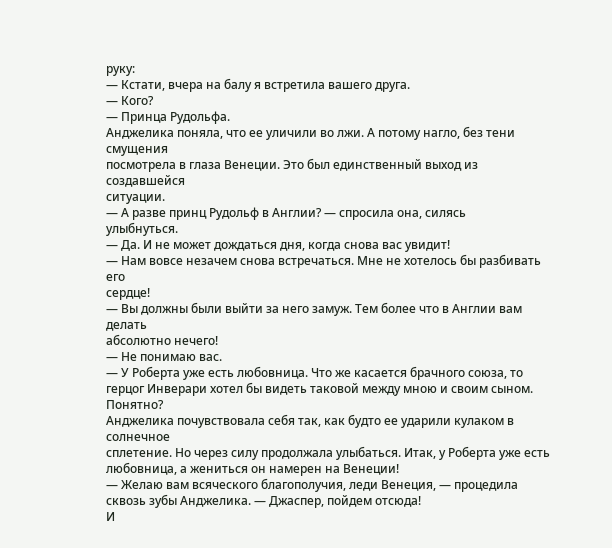руку:
— Кстати, вчера на балу я встретила вашего друга.
— Кого?
— Принца Рудольфа.
Анджелика поняла, что ее уличили во лжи. А потому нагло, без тени смущения
посмотрела в глаза Венеции. Это был единственный выход из создавшейся
ситуации.
— А разве принц Рудольф в Англии? — спросила она, силясь
улыбнуться.
— Да. И не может дождаться дня, когда снова вас увидит!
— Нам вовсе незачем снова встречаться. Мне не хотелось бы разбивать его
сердце!
— Вы должны были выйти за него замуж. Тем более что в Англии вам делать
абсолютно нечего!
— Не понимаю вас.
— У Роберта уже есть любовница. Что же касается брачного союза, то
герцог Инверари хотел бы видеть таковой между мною и своим сыном. Понятно?
Анджелика почувствовала себя так, как будто ее ударили кулаком в солнечное
сплетение. Но через силу продолжала улыбаться. Итак, у Роберта уже есть
любовница, а жениться он намерен на Венеции!
— Желаю вам всяческого благополучия, леди Венеция, — процедила
сквозь зубы Анджелика. — Джаспер, пойдем отсюда!
И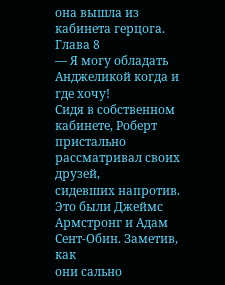она вышла из кабинета герцога.
Глава 8
— Я могу обладать Анджеликой когда и где хочу!
Сидя в собственном кабинете, Роберт пристально рассматривал своих друзей,
сидевших напротив. Это были Джеймс Армстронг и Адам Сент-Обин. Заметив, как
они сально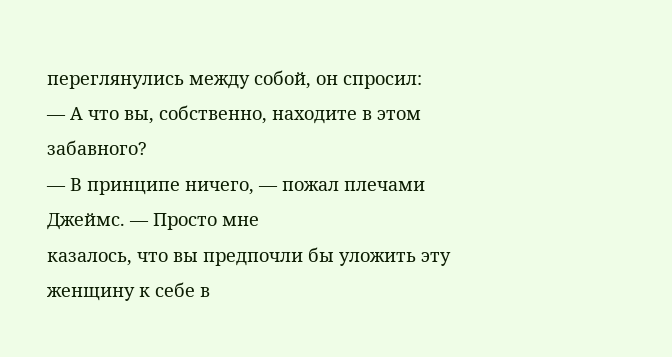переглянулись между собой, он спросил:
— А что вы, собственно, находите в этом забавного?
— В принципе ничего, — пожал плечами Джеймс. — Просто мне
казалось, что вы предпочли бы уложить эту женщину к себе в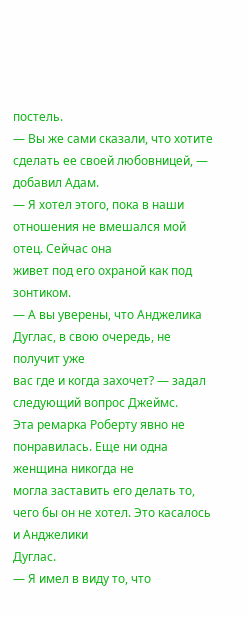постель.
— Вы же сами сказали, что хотите сделать ее своей любовницей, —
добавил Адам.
— Я хотел этого, пока в наши отношения не вмешался мой отец. Сейчас она
живет под его охраной как под зонтиком.
— А вы уверены, что Анджелика Дуглас, в свою очередь, не получит уже
вас где и когда захочет? — задал следующий вопрос Джеймс.
Эта ремарка Роберту явно не понравилась. Еще ни одна женщина никогда не
могла заставить его делать то, чего бы он не хотел. Это касалось и Анджелики
Дуглас.
— Я имел в виду то, что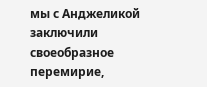мы с Анджеликой заключили своеобразное
перемирие,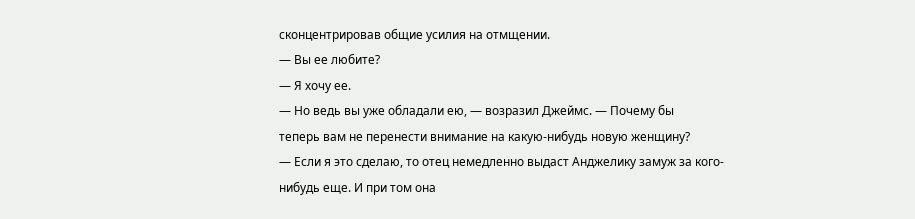сконцентрировав общие усилия на отмщении.
— Вы ее любите?
— Я хочу ее.
— Но ведь вы уже обладали ею, — возразил Джеймс. — Почему бы
теперь вам не перенести внимание на какую-нибудь новую женщину?
— Если я это сделаю, то отец немедленно выдаст Анджелику замуж за кого-
нибудь еще. И при том она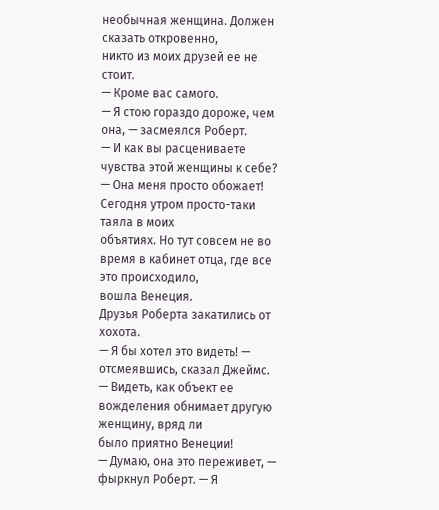необычная женщина. Должен сказать откровенно,
никто из моих друзей ее не стоит.
— Кроме вас самого.
— Я стою гораздо дороже, чем она, — засмеялся Роберт.
— И как вы расцениваете чувства этой женщины к себе?
— Она меня просто обожает! Сегодня утром просто-таки таяла в моих
объятиях. Но тут совсем не во время в кабинет отца, где все это происходило,
вошла Венеция.
Друзья Роберта закатились от хохота.
— Я бы хотел это видеть! — отсмеявшись, сказал Джеймс.
— Видеть, как объект ее вожделения обнимает другую женщину, вряд ли
было приятно Венеции!
— Думаю, она это переживет, — фыркнул Роберт. — Я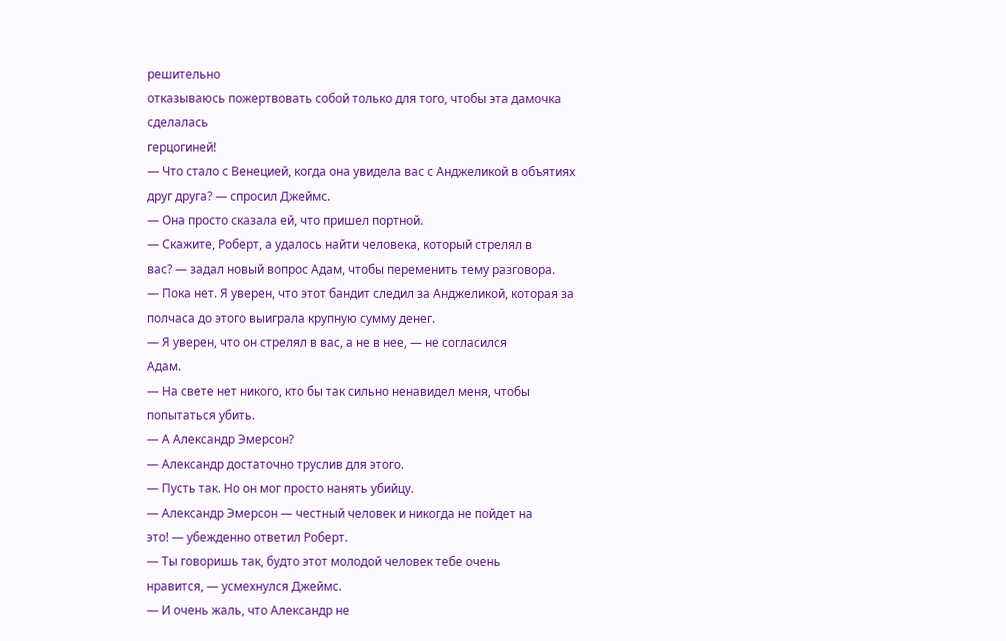решительно
отказываюсь пожертвовать собой только для того, чтобы эта дамочка сделалась
герцогиней!
— Что стало с Венецией, когда она увидела вас с Анджеликой в объятиях
друг друга? — спросил Джеймс.
— Она просто сказала ей, что пришел портной.
— Скажите, Роберт, а удалось найти человека, который стрелял в
вас? — задал новый вопрос Адам, чтобы переменить тему разговора.
— Пока нет. Я уверен, что этот бандит следил за Анджеликой, которая за
полчаса до этого выиграла крупную сумму денег.
— Я уверен, что он стрелял в вас, а не в нее, — не согласился
Адам.
— На свете нет никого, кто бы так сильно ненавидел меня, чтобы
попытаться убить.
— А Александр Эмерсон?
— Александр достаточно труслив для этого.
— Пусть так. Но он мог просто нанять убийцу.
— Александр Эмерсон — честный человек и никогда не пойдет на
это! — убежденно ответил Роберт.
— Ты говоришь так, будто этот молодой человек тебе очень
нравится, — усмехнулся Джеймс.
— И очень жаль, что Александр не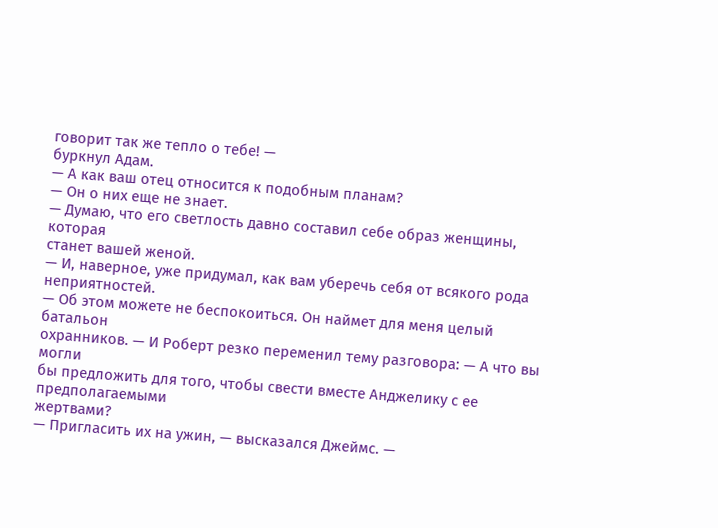говорит так же тепло о тебе! —
буркнул Адам.
— А как ваш отец относится к подобным планам?
— Он о них еще не знает.
— Думаю, что его светлость давно составил себе образ женщины, которая
станет вашей женой.
— И, наверное, уже придумал, как вам уберечь себя от всякого рода
неприятностей.
— Об этом можете не беспокоиться. Он наймет для меня целый батальон
охранников. — И Роберт резко переменил тему разговора: — А что вы могли
бы предложить для того, чтобы свести вместе Анджелику с ее предполагаемыми
жертвами?
— Пригласить их на ужин, — высказался Джеймс. —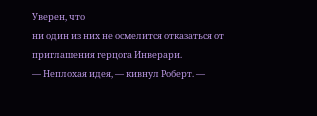Уверен, что
ни один из них не осмелится отказаться от приглашения герцога Инверари.
— Неплохая идея, — кивнул Роберт. —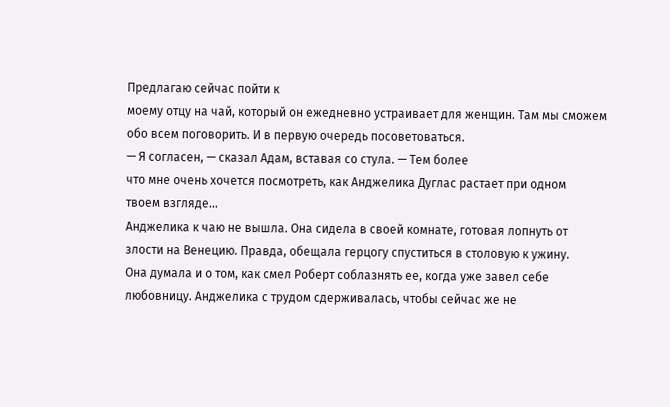Предлагаю сейчас пойти к
моему отцу на чай, который он ежедневно устраивает для женщин. Там мы сможем
обо всем поговорить. И в первую очередь посоветоваться.
— Я согласен, — сказал Адам, вставая со стула. — Тем более
что мне очень хочется посмотреть, как Анджелика Дуглас растает при одном
твоем взгляде...
Анджелика к чаю не вышла. Она сидела в своей комнате, готовая лопнуть от
злости на Венецию. Правда, обещала герцогу спуститься в столовую к ужину.
Она думала и о том, как смел Роберт соблазнять ее, когда уже завел себе
любовницу. Анджелика с трудом сдерживалась, чтобы сейчас же не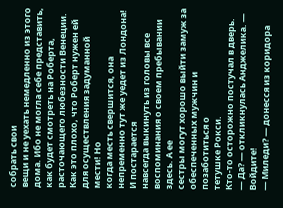собрать свои
вещи и не уехать немедленно из этого дома. Ибо не могла себе представить,
как будет смотреть на Роберта, расточающего любезности Венеции.
Как это плохо, что Роберт нужен ей для осуществления задуманной мести! Но
когда месть свершится, она непременно тут же уедет из Лондона! И постарается
навсегда выкинуть из головы все воспоминания о своем пребывании здесь. А ее
сестры могут хорошо выйти замуж за обеспеченных мужчин и позаботиться о
тетушке Рокси.
Кто-то осторожно постучал в дверь.
— Да? — откликнулась Анджелика. — Войдите!
— Миледи? — донесся из коридора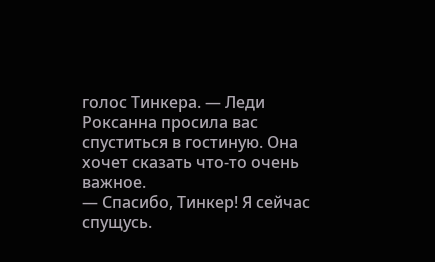голос Тинкера. — Леди
Роксанна просила вас спуститься в гостиную. Она хочет сказать что-то очень
важное.
— Спасибо, Тинкер! Я сейчас спущусь.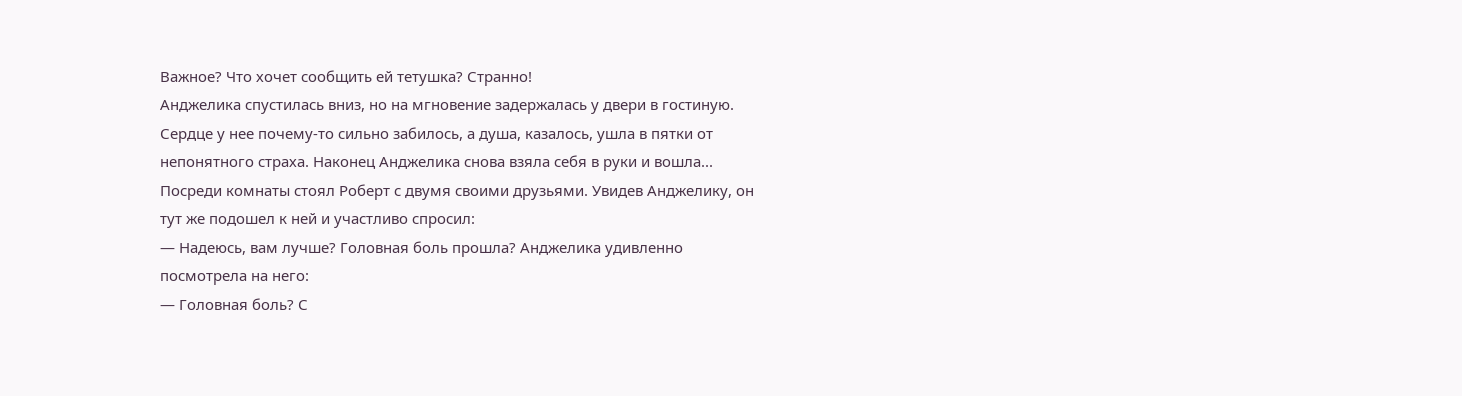Важное? Что хочет сообщить ей тетушка? Странно!
Анджелика спустилась вниз, но на мгновение задержалась у двери в гостиную.
Сердце у нее почему-то сильно забилось, а душа, казалось, ушла в пятки от
непонятного страха. Наконец Анджелика снова взяла себя в руки и вошла...
Посреди комнаты стоял Роберт с двумя своими друзьями. Увидев Анджелику, он
тут же подошел к ней и участливо спросил:
— Надеюсь, вам лучше? Головная боль прошла? Анджелика удивленно
посмотрела на него:
— Головная боль? С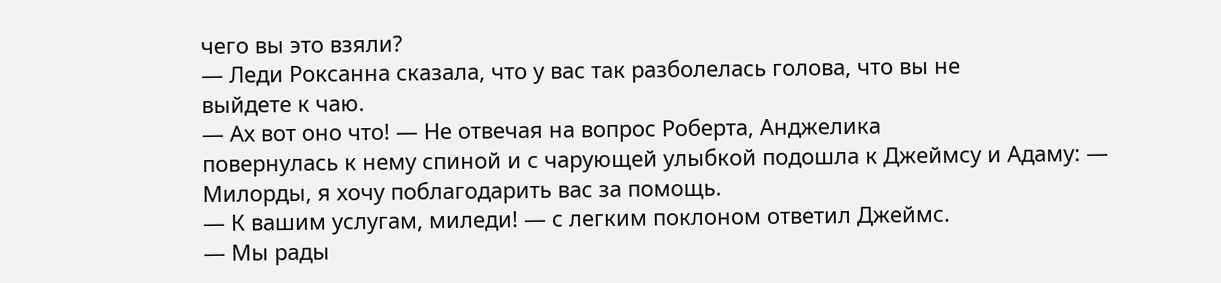чего вы это взяли?
— Леди Роксанна сказала, что у вас так разболелась голова, что вы не
выйдете к чаю.
— Ах вот оно что! — Не отвечая на вопрос Роберта, Анджелика
повернулась к нему спиной и с чарующей улыбкой подошла к Джеймсу и Адаму: —
Милорды, я хочу поблагодарить вас за помощь.
— К вашим услугам, миледи! — с легким поклоном ответил Джеймс.
— Мы рады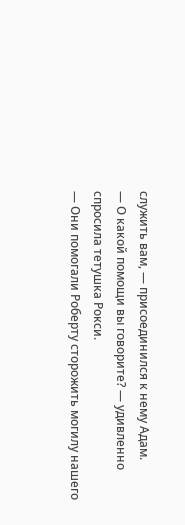служить вам, — присоединился к нему Адам.
— О какой помощи вы говорите? — удивленно спросила тетушка Рокси.
— Они помогали Роберту сторожить могилу нашего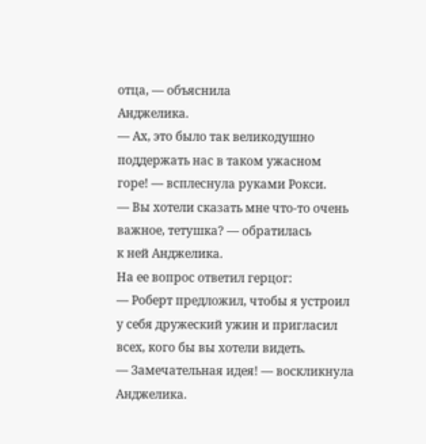отца, — объяснила
Анджелика.
— Ах, это было так великодушно поддержать нас в таком ужасном
горе! — всплеснула руками Рокси.
— Вы хотели сказать мне что-то очень важное, тетушка? — обратилась
к ней Анджелика.
На ее вопрос ответил герцог:
— Роберт предложил, чтобы я устроил у себя дружеский ужин и пригласил
всех, кого бы вы хотели видеть.
— Замечательная идея! — воскликнула Анджелика.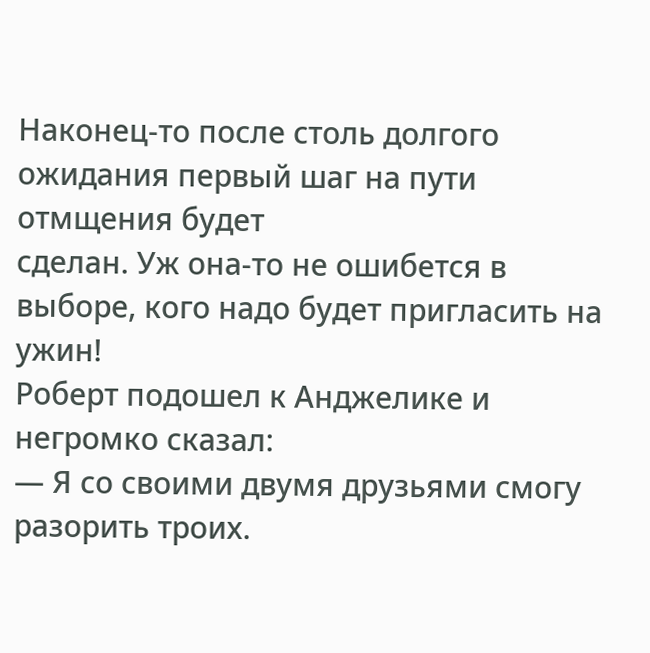Наконец-то после столь долгого ожидания первый шаг на пути отмщения будет
сделан. Уж она-то не ошибется в выборе, кого надо будет пригласить на ужин!
Роберт подошел к Анджелике и негромко сказал:
— Я со своими двумя друзьями смогу разорить троих.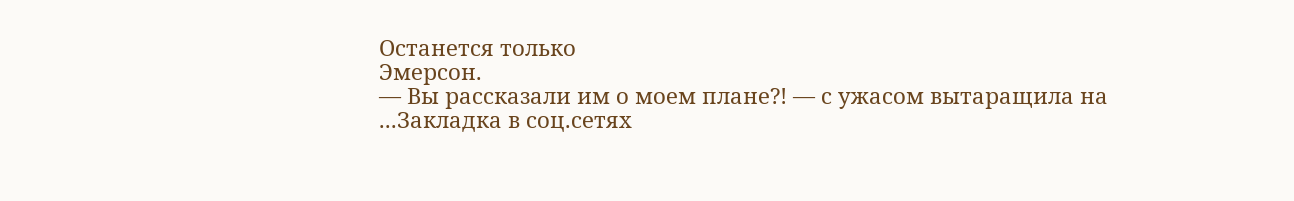Останется только
Эмерсон.
— Вы рассказали им о моем плане?! — с ужасом вытаращила на
...Закладка в соц.сетях